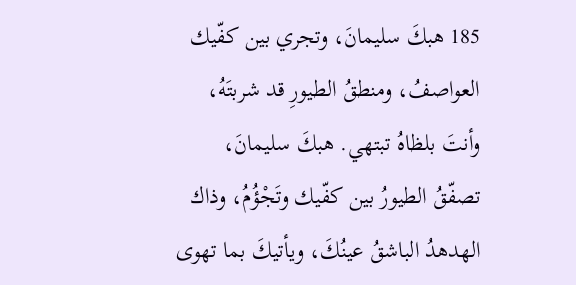185 هبكَ سليمانَ، وتجري بين كفّيك العواصفُ، ومنطقُ الطيورِ قد شربتَهُ، وأنتَ بلظاهُ تبتهي. هبكَ سليمانَ، تصفّقُ الطيورُ بين كفّيك وتَجْؤُمُ، وذاك الهدهدُ الباشقُ عينُكَ، ويأتيكَ بما تهوى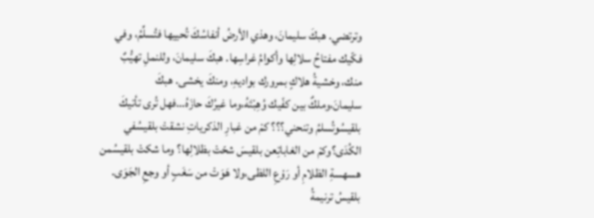وترتضي. هبكَ سليمانَ، وهذي الأرضُ أنفاسُكَ تُحييها فتُسلِّمُ، وفي فكّيك مفتاحُ سلالِها وأكوامُ غراسِها. هبكَ سليمانَ، وللنملِ تهيُّبٌ منك، وخشيةُ هلاكٍ بمرورك بواديهِ، ومنكَ يخشى. هبكَ سليمانَ،وملكٌ بين كفّيك وُهِبْتَهُ،وما غيرُكَ حازَهُ…فهل تُرى تأتيكَ بلقيسُوتُسلمُ وتنحني؟؟؟ كمْ من غبارِ الذكرياتِ نشقتْ بلقيسُفي الكُدَى؟وكمْ من الغاباتِعن بلقيسَ شحّتْ بظلالِها؟ وما شكتْ بلقيسُمن هسهسةِ الظلامِ أو رَوْعِ اللظى،ولا هَوَتْ من سَغَبٍ أو وجعِ الجَوَى. بلقيسُ ترنيمةُ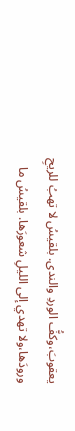يعقوبَ،وكفُّ الوردِ والندى. بلقيسُ لا تهبُ للريحِ ورودَها،ولا تهدي إلى الليلِ شعورَها. بلقيسُ ما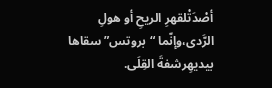أصْدَتْلقهرِ الريحِ أو هولِ الرَّدى،وإنّما “بروتس” سقاها بيديهِرشفةَ القِلَى.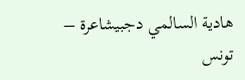هادية السالمي دجبيشاعرة – تونس